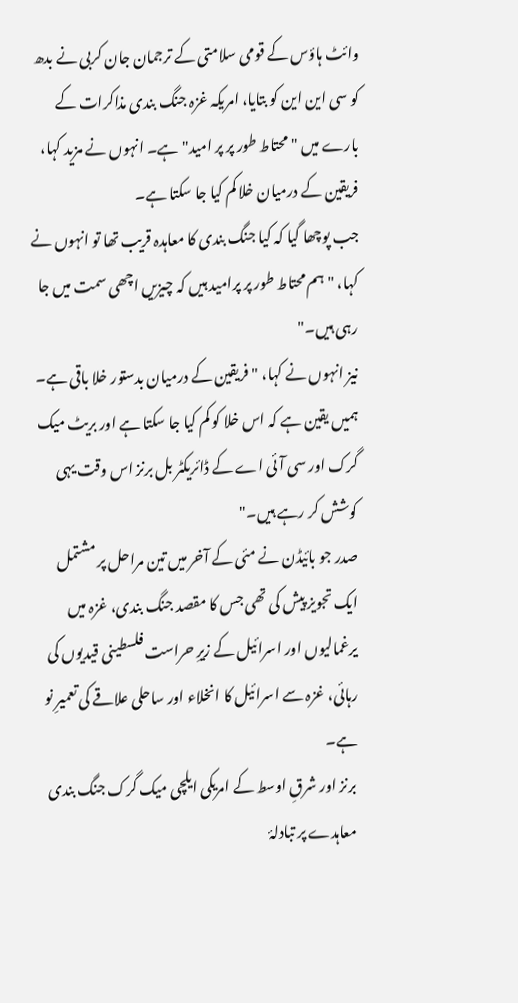وائٹ ہاؤس کے قومی سلامتی کے ترجمان جان کربی نے بدھ کو سی این این کو بتایا، امریکہ غزہ جنگ بندی مذاکرات کے بارے میں "محتاط طور پر پر امید" ہے۔ انہوں نے مزید کہا، فریقین کے درمیان خلا کم کیا جا سکتا ہے۔
جب پوچھا گیا کہ کیا جنگ بندی کا معاہدہ قریب تھا تو انہوں نے کہا، "ہم محتاط طور پر پرامید ہیں کہ چیزیں اچھی سمت میں جا رہی ہیں۔"
نیز انہوں نے کہا، "فریقین کے درمیان بدستور خلا باقی ہے۔ ہمیں یقین ہے کہ اس خلا کو کم کیا جا سکتا ہے اور بریٹ میک گرک اور سی آئی اے کے ڈائریکٹر بل برنز اس وقت یہی کوشش کر رہے ہیں۔"
صدر جو بائیڈن نے مئی کے آخر میں تین مراحل پر مشتمل ایک تجویز پیش کی تھی جس کا مقصد جنگ بندی، غزہ میں یرغمالیوں اور اسرائیل کے زیرِ حراست فلسطینی قیدیوں کی رہائی، غزہ سے اسرائیل کا انخلاء اور ساحلی علاقے کی تعمیرِ نو ہے۔
برنز اور شرقِ اوسط کے امریکی ایلچی میک گرک جنگ بندی معاہدے پر تبادلۂ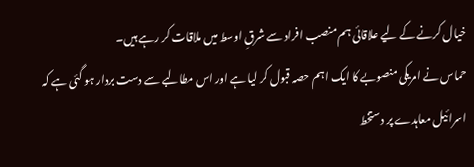خیال کرنے کے لیے علاقائی ہم منصب افراد سے شرقِ اوسط میں ملاقات کر رہے ہیں۔
حماس نے امریکی منصوبے کا ایک اہم حصہ قبول کر لیا ہے اور اس مطالبے سے دست بردار ہو گئی ہے کہ اسرائیل معاہدے پر دستخط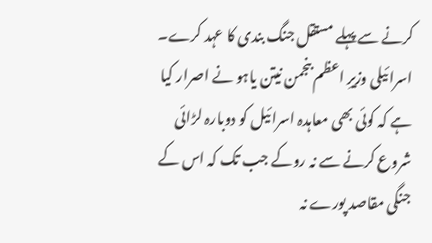کرنے سے پہلے مستقل جنگ بندی کا عہد کرے۔
اسرائیلی وزیرِ اعظم بنجمن نیتن یاہو نے اصرار کیا ہے کہ کوئی بھی معاہدہ اسرائیل کو دوبارہ لڑائی شروع کرنے سے نہ روکے جب تک کہ اس کے جنگی مقاصد پورے نہ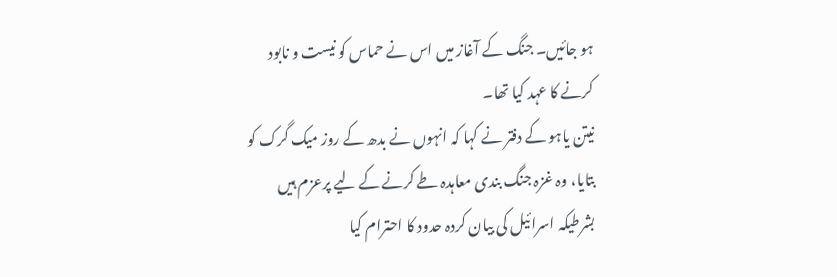ہو جائیں۔ جنگ کے آغاز میں اس نے حماس کو نیست و نابود کرنے کا عہد کیا تھا۔
نیتن یاہو کے دفتر نے کہا کہ انہوں نے بدھ کے روز میک گرک کو بتایا، وہ غزہ جنگ بندی معاہدہ طے کرنے کے لیے پرعزم ہیں بشرطیکہ اسرائیل کی بیان کردہ حدود کا احترام کیا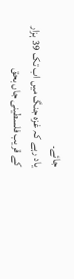جائے۔
یاد رہے کہ غزہ جنگ میں اب تک 39 ہزار کے قریب فلسطینی جاں بحق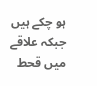ہو چکے ہیں جبکہ علاقے میں قحط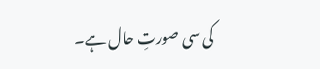کی سی صورتِ حال ہے۔